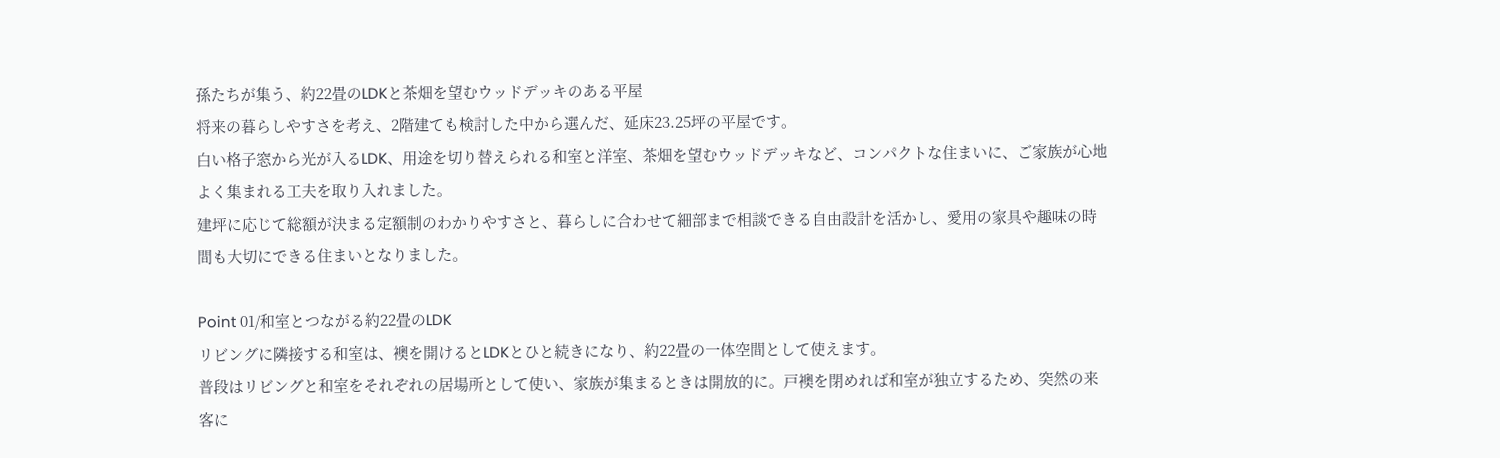孫たちが集う、約22畳のLDKと茶畑を望むウッドデッキのある平屋
将来の暮らしやすさを考え、2階建ても検討した中から選んだ、延床23.25坪の平屋です。
白い格子窓から光が入るLDK、用途を切り替えられる和室と洋室、茶畑を望むウッドデッキなど、コンパクトな住まいに、ご家族が心地よく集まれる工夫を取り入れました。
建坪に応じて総額が決まる定額制のわかりやすさと、暮らしに合わせて細部まで相談できる自由設計を活かし、愛用の家具や趣味の時間も大切にできる住まいとなりました。

Point 01/和室とつながる約22畳のLDK
リビングに隣接する和室は、襖を開けるとLDKとひと続きになり、約22畳の一体空間として使えます。
普段はリビングと和室をそれぞれの居場所として使い、家族が集まるときは開放的に。戸襖を閉めれば和室が独立するため、突然の来客に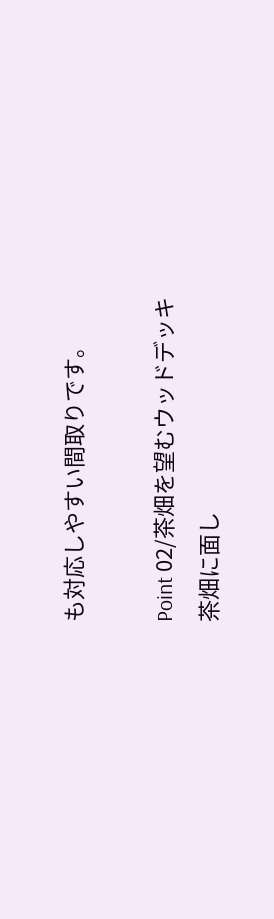も対応しやすい間取りです。

Point 02/茶畑を望むウッドデッキ
茶畑に面し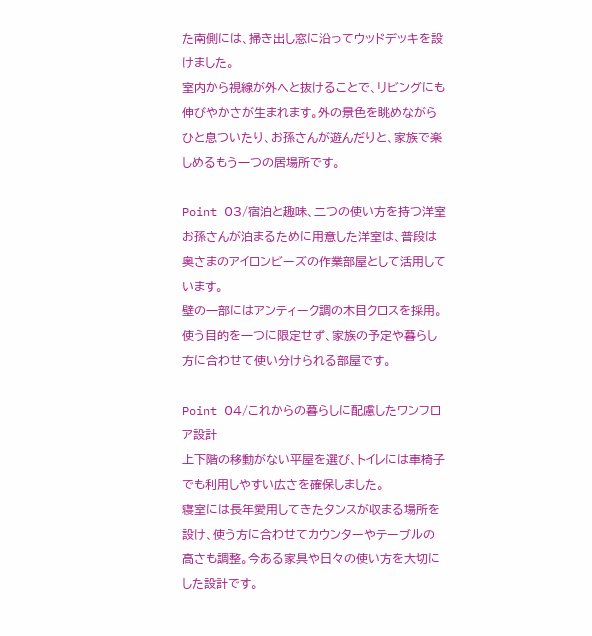た南側には、掃き出し窓に沿ってウッドデッキを設けました。
室内から視線が外へと抜けることで、リビングにも伸びやかさが生まれます。外の景色を眺めながらひと息ついたり、お孫さんが遊んだりと、家族で楽しめるもう一つの居場所です。

Point 03/宿泊と趣味、二つの使い方を持つ洋室
お孫さんが泊まるために用意した洋室は、普段は奥さまのアイロンビーズの作業部屋として活用しています。
壁の一部にはアンティーク調の木目クロスを採用。使う目的を一つに限定せず、家族の予定や暮らし方に合わせて使い分けられる部屋です。

Point 04/これからの暮らしに配慮したワンフロア設計
上下階の移動がない平屋を選び、トイレには車椅子でも利用しやすい広さを確保しました。
寝室には長年愛用してきたタンスが収まる場所を設け、使う方に合わせてカウンターやテーブルの高さも調整。今ある家具や日々の使い方を大切にした設計です。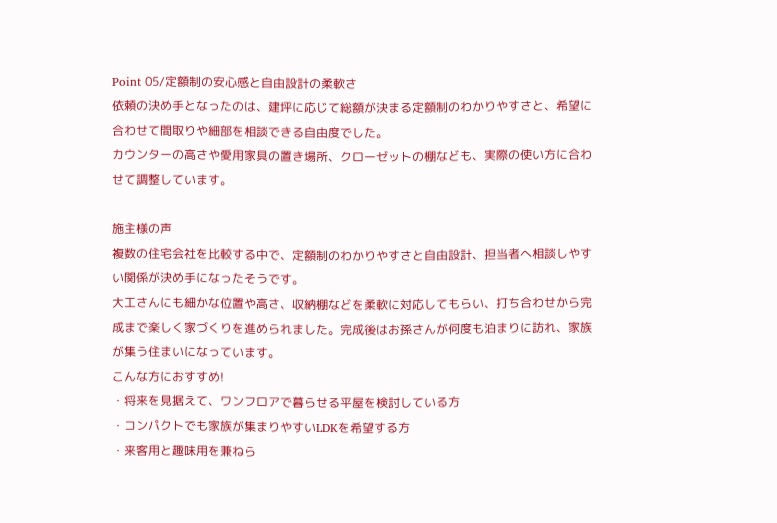Point 05/定額制の安心感と自由設計の柔軟さ
依頼の決め手となったのは、建坪に応じて総額が決まる定額制のわかりやすさと、希望に合わせて間取りや細部を相談できる自由度でした。
カウンターの高さや愛用家具の置き場所、クローゼットの棚なども、実際の使い方に合わせて調整しています。

施主様の声
複数の住宅会社を比較する中で、定額制のわかりやすさと自由設計、担当者へ相談しやすい関係が決め手になったそうです。
大工さんにも細かな位置や高さ、収納棚などを柔軟に対応してもらい、打ち合わせから完成まで楽しく家づくりを進められました。完成後はお孫さんが何度も泊まりに訪れ、家族が集う住まいになっています。
こんな方におすすめ!
・将来を見据えて、ワンフロアで暮らせる平屋を検討している方
・コンパクトでも家族が集まりやすいLDKを希望する方
・来客用と趣味用を兼ねら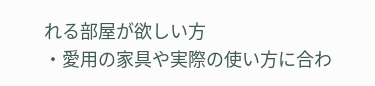れる部屋が欲しい方
・愛用の家具や実際の使い方に合わ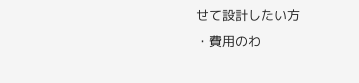せて設計したい方
・費用のわ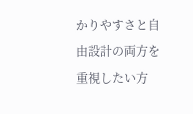かりやすさと自由設計の両方を重視したい方